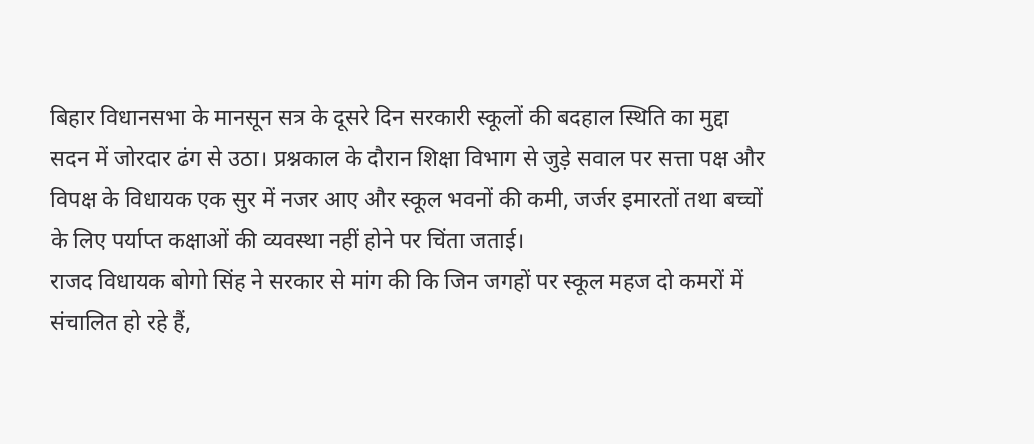बिहार विधानसभा के मानसून सत्र के दूसरे दिन सरकारी स्कूलों की बदहाल स्थिति का मुद्दा सदन में जोरदार ढंग से उठा। प्रश्नकाल के दौरान शिक्षा विभाग से जुड़े सवाल पर सत्ता पक्ष और विपक्ष के विधायक एक सुर में नजर आए और स्कूल भवनों की कमी, जर्जर इमारतों तथा बच्चों के लिए पर्याप्त कक्षाओं की व्यवस्था नहीं होने पर चिंता जताई।
राजद विधायक बोगो सिंह ने सरकार से मांग की कि जिन जगहों पर स्कूल महज दो कमरों में संचालित हो रहे हैं,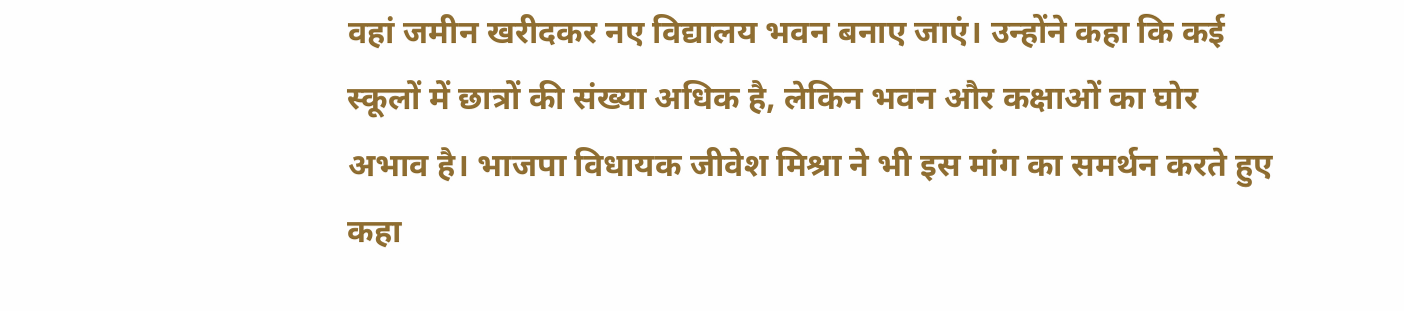वहां जमीन खरीदकर नए विद्यालय भवन बनाए जाएं। उन्होंने कहा कि कई स्कूलों में छात्रों की संख्या अधिक है, लेकिन भवन और कक्षाओं का घोर अभाव है। भाजपा विधायक जीवेश मिश्रा ने भी इस मांग का समर्थन करते हुए कहा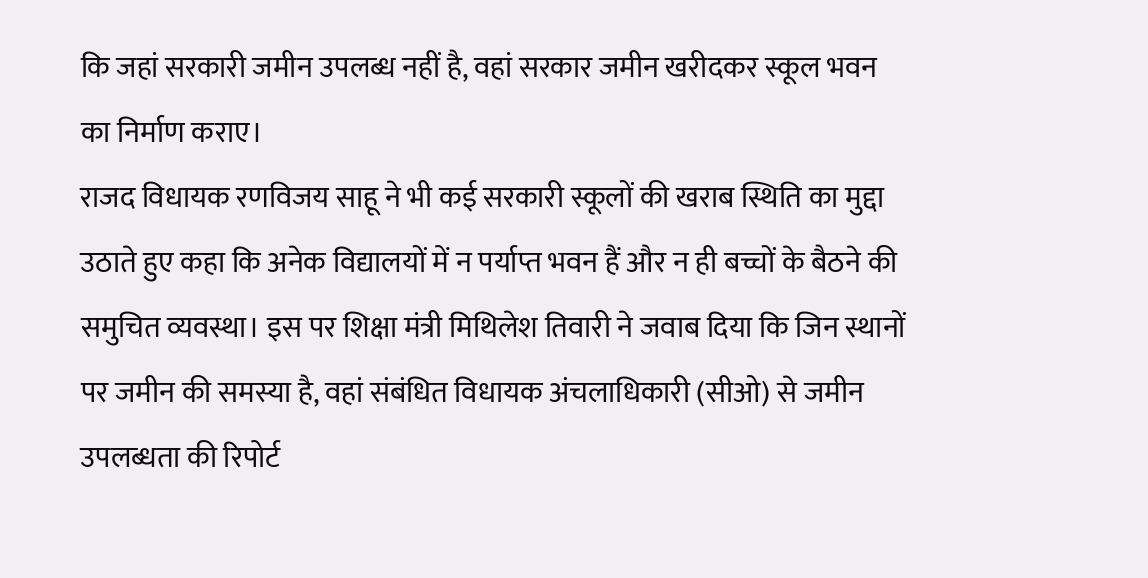कि जहां सरकारी जमीन उपलब्ध नहीं है, वहां सरकार जमीन खरीदकर स्कूल भवन का निर्माण कराए।
राजद विधायक रणविजय साहू ने भी कई सरकारी स्कूलों की खराब स्थिति का मुद्दा उठाते हुए कहा कि अनेक विद्यालयों में न पर्याप्त भवन हैं और न ही बच्चों के बैठने की समुचित व्यवस्था। इस पर शिक्षा मंत्री मिथिलेश तिवारी ने जवाब दिया कि जिन स्थानों पर जमीन की समस्या है, वहां संबंधित विधायक अंचलाधिकारी (सीओ) से जमीन उपलब्धता की रिपोर्ट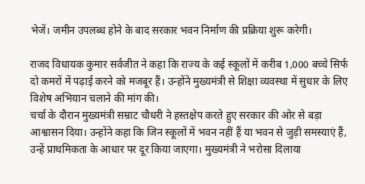भेजें। जमीन उपलब्ध होने के बाद सरकार भवन निर्माण की प्रक्रिया शुरू करेगी।

राजद विधायक कुमार सर्वजीत ने कहा कि राज्य के कई स्कूलों में करीब 1,000 बच्चे सिर्फ दो कमरों में पढ़ाई करने को मजबूर हैं। उन्होंने मुख्यमंत्री से शिक्षा व्यवस्था में सुधार के लिए विशेष अभियान चलाने की मांग की।
चर्चा के दौरान मुख्यमंत्री सम्राट चौधरी ने हस्तक्षेप करते हुए सरकार की ओर से बड़ा आश्वासन दिया। उन्होंने कहा कि जिन स्कूलों में भवन नहीं हैं या भवन से जुड़ी समस्याएं हैं, उन्हें प्राथमिकता के आधार पर दूर किया जाएगा। मुख्यमंत्री ने भरोसा दिलाया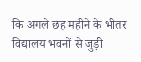कि अगले छह महीने के भीतर विद्यालय भवनों से जुड़ी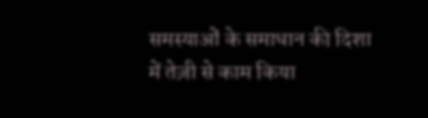समस्याओं के समाधान की दिशा में तेज़ी से काम किया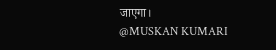जाएगा।
@MUSKAN KUMARI